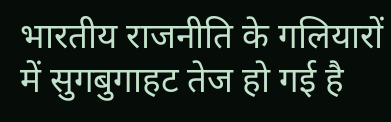भारतीय राजनीति के गलियारों में सुगबुगाहट तेज हो गई है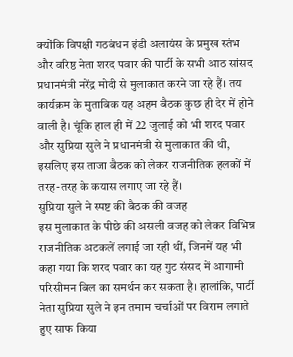क्योंकि विपक्षी गठबंधन इंडी अलायंस के प्रमुख स्तंभ और वरिष्ठ नेता शरद पवार की पार्टी के सभी आठ सांसद प्रधानमंत्री नरेंद्र मोदी से मुलाकात करने जा रहे हैं। तय कार्यक्रम के मुताबिक यह अहम बैठक कुछ ही देर में होने वाली है। चूंकि हाल ही में 22 जुलाई को भी शरद पवार और सुप्रिया सुले ने प्रधानमंत्री से मुलाकात की थी, इसलिए इस ताजा बैठक को लेकर राजनीतिक हलकों में तरह-तरह के कयास लगाए जा रहे हैं।
सुप्रिया सुले ने स्पष्ट की बैठक की वजह
इस मुलाकात के पीछे की असली वजह को लेकर विभिन्न राजनीतिक अटकलें लगाई जा रही थीं, जिनमें यह भी कहा गया कि शरद पवार का यह गुट संसद में आगामी परिसीमन बिल का समर्थन कर सकता है। हालांकि, पार्टी नेता सुप्रिया सुले ने इन तमाम चर्चाओं पर विराम लगाते हुए साफ किया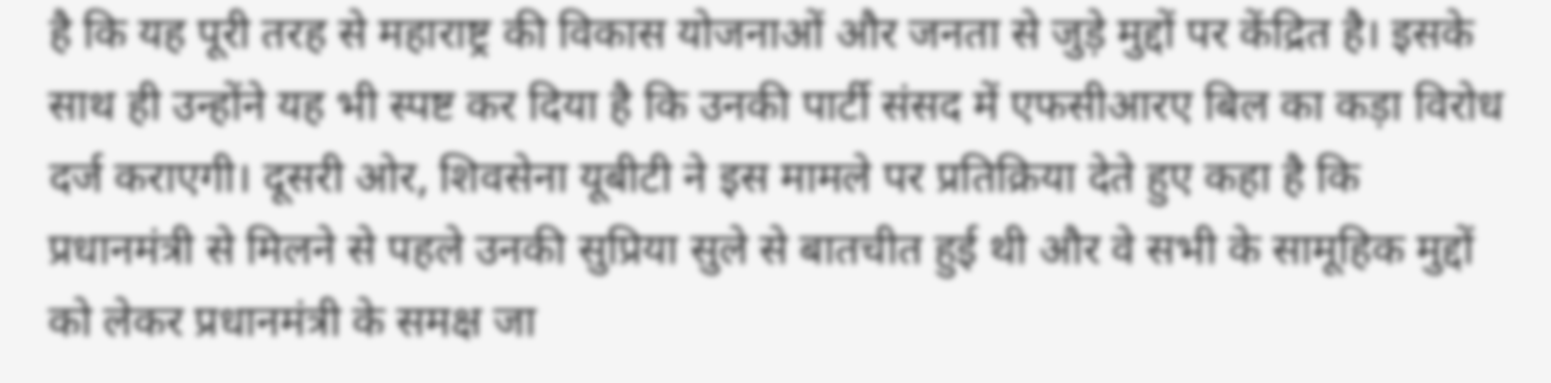है कि यह पूरी तरह से महाराष्ट्र की विकास योजनाओं और जनता से जुड़े मुद्दों पर केंद्रित है। इसके साथ ही उन्होंने यह भी स्पष्ट कर दिया है कि उनकी पार्टी संसद में एफसीआरए बिल का कड़ा विरोध दर्ज कराएगी। दूसरी ओर, शिवसेना यूबीटी ने इस मामले पर प्रतिक्रिया देते हुए कहा है कि प्रधानमंत्री से मिलने से पहले उनकी सुप्रिया सुले से बातचीत हुई थी और वे सभी के सामूहिक मुद्दों को लेकर प्रधानमंत्री के समक्ष जा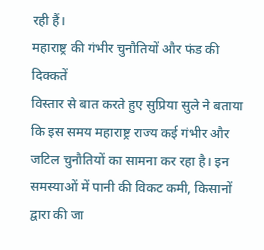रही हैं।
महाराष्ट्र की गंभीर चुनौतियों और फंड की दिक्कतें
विस्तार से बात करते हुए सुप्रिया सुले ने बताया कि इस समय महाराष्ट्र राज्य कई गंभीर और जटिल चुनौतियों का सामना कर रहा है। इन समस्याओं में पानी की विकट कमी, किसानों द्वारा की जा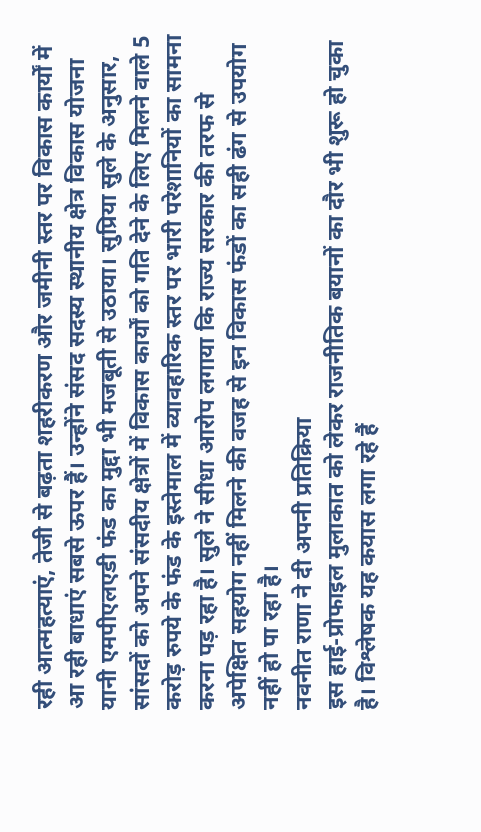रही आत्महत्याएं, तेजी से बढ़ता शहरीकरण और जमीनी स्तर पर विकास कार्यों में आ रही बाधाएं सबसे ऊपर हैं। उन्होंने संसद सदस्य स्थानीय क्षेत्र विकास योजना यानी एमपीएलएडी फंड का मुद्दा भी मजबूती से उठाया। सुप्रिया सुले के अनुसार, सांसदों को अपने संसदीय क्षेत्रों में विकास कार्यों को गति देने के लिए मिलने वाले 5 करोड़ रुपये के फंड के इस्तेमाल में व्यावहारिक स्तर पर भारी परेशानियों का सामना करना पड़ रहा है। सुले ने सीधा आरोप लगाया कि राज्य सरकार की तरफ से अपेक्षित सहयोग नहीं मिलने की वजह से इन विकास फंडों का सही ढंग से उपयोग नहीं हो पा रहा है।
नवनीत राणा ने दी अपनी प्रतिक्रिया
इस हाई-प्रोफाइल मुलाकात को लेकर राजनीतिक बयानों का दौर भी शुरू हो चुका है। विश्लेषक यह कयास लगा रहे हैं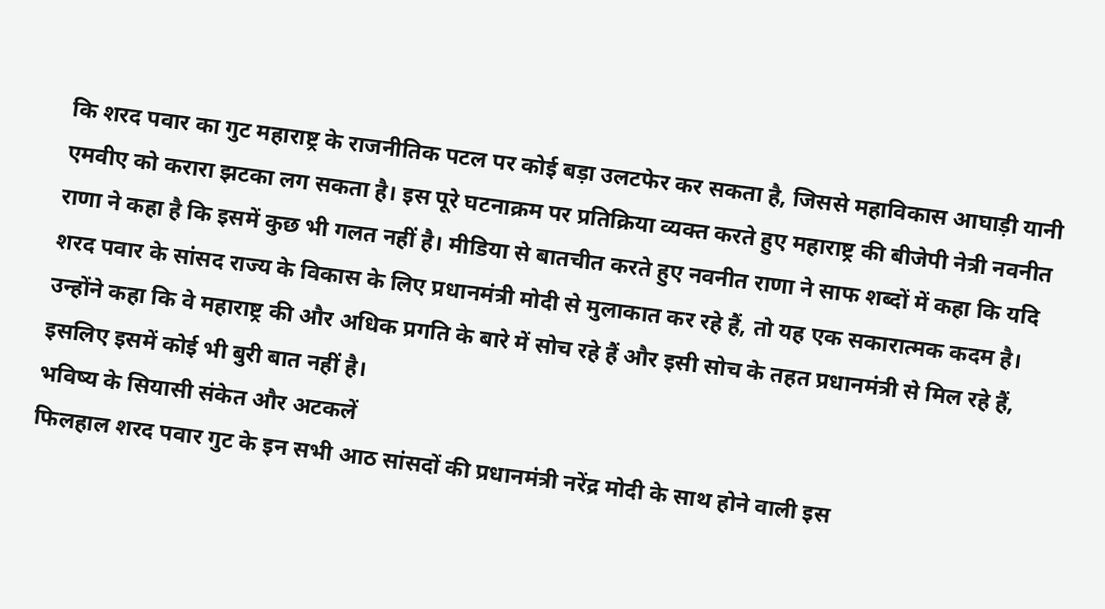कि शरद पवार का गुट महाराष्ट्र के राजनीतिक पटल पर कोई बड़ा उलटफेर कर सकता है, जिससे महाविकास आघाड़ी यानी एमवीए को करारा झटका लग सकता है। इस पूरे घटनाक्रम पर प्रतिक्रिया व्यक्त करते हुए महाराष्ट्र की बीजेपी नेत्री नवनीत राणा ने कहा है कि इसमें कुछ भी गलत नहीं है। मीडिया से बातचीत करते हुए नवनीत राणा ने साफ शब्दों में कहा कि यदि शरद पवार के सांसद राज्य के विकास के लिए प्रधानमंत्री मोदी से मुलाकात कर रहे हैं, तो यह एक सकारात्मक कदम है। उन्होंने कहा कि वे महाराष्ट्र की और अधिक प्रगति के बारे में सोच रहे हैं और इसी सोच के तहत प्रधानमंत्री से मिल रहे हैं, इसलिए इसमें कोई भी बुरी बात नहीं है।
भविष्य के सियासी संकेत और अटकलें
फिलहाल शरद पवार गुट के इन सभी आठ सांसदों की प्रधानमंत्री नरेंद्र मोदी के साथ होने वाली इस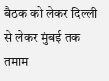बैठक को लेकर दिल्ली से लेकर मुंबई तक तमाम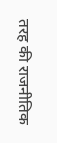तरह की राजनीतिक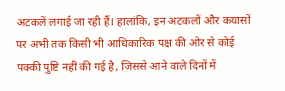अटकलें लगाई जा रही हैं। हालांकि, इन अटकलों और कयासों पर अभी तक किसी भी आधिकारिक पक्ष की ओर से कोई पक्की पुष्टि नहीं की गई है, जिससे आने वाले दिनों में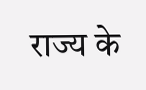राज्य के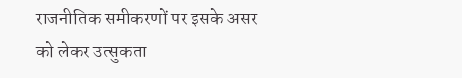राजनीतिक समीकरणों पर इसके असर को लेकर उत्सुकता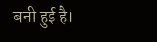बनी हुई है।